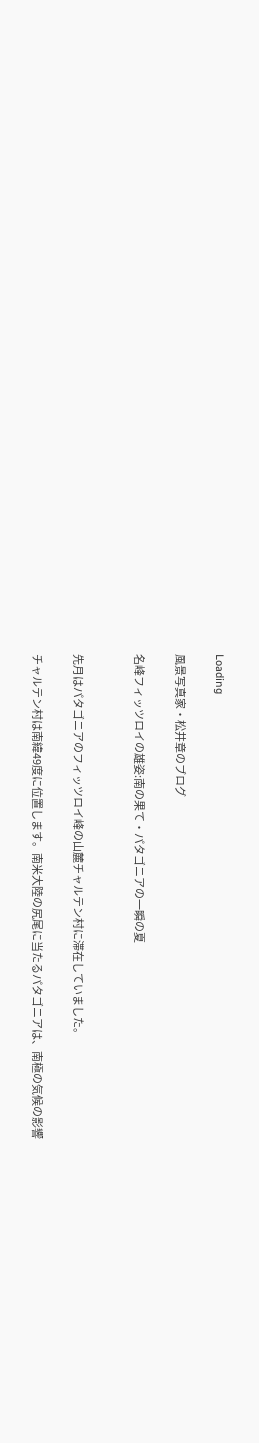Loading

風景写真家・松井章のブログ

名峰フィッツロイの雄姿:南の果て・パタゴニアの一瞬の夏


先月はパタゴニアのフィッツロイ峰の山麓チャルテン村に滞在していました。

チャルテン村は南緯49度に位置します。南米大陸の尻尾に当たるパタゴニアは、南極の気候の影響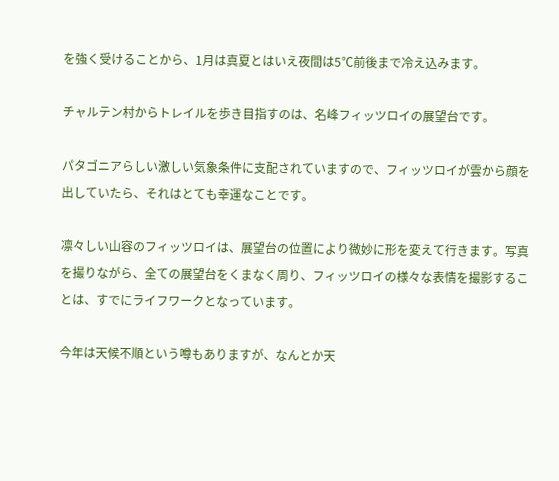を強く受けることから、1月は真夏とはいえ夜間は5℃前後まで冷え込みます。

チャルテン村からトレイルを歩き目指すのは、名峰フィッツロイの展望台です。

パタゴニアらしい激しい気象条件に支配されていますので、フィッツロイが雲から顔を出していたら、それはとても幸運なことです。

凛々しい山容のフィッツロイは、展望台の位置により微妙に形を変えて行きます。写真を撮りながら、全ての展望台をくまなく周り、フィッツロイの様々な表情を撮影することは、すでにライフワークとなっています。

今年は天候不順という噂もありますが、なんとか天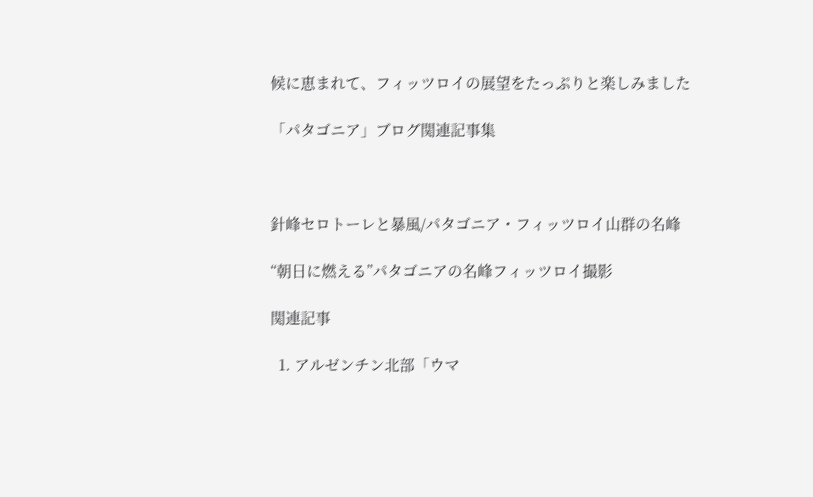候に恵まれて、フィッツロイの展望をたっぷりと楽しみました

「パタゴニア」ブログ関連記事集



針峰セロトーレと暴風/パタゴニア・フィッツロイ山群の名峰

“朝日に燃える”パタゴニアの名峰フィッツロイ撮影

関連記事

  1. アルゼンチン北部「ウマ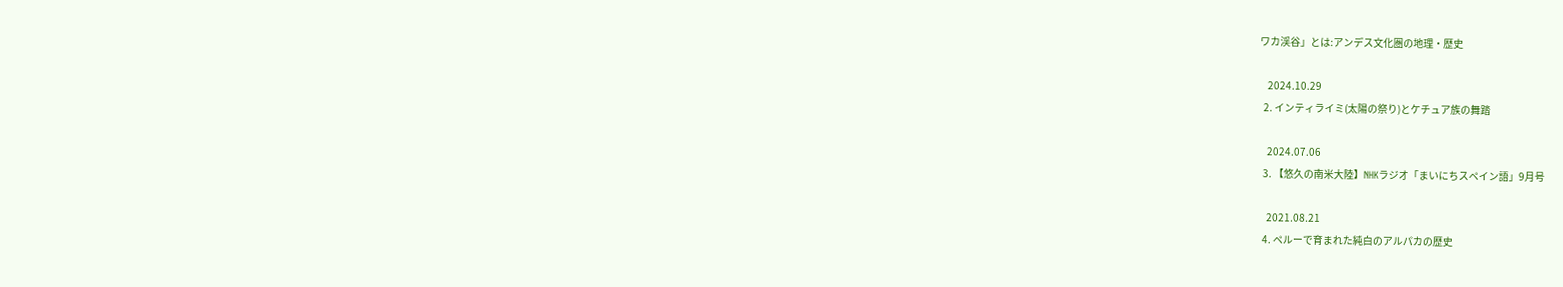ワカ渓谷」とは:アンデス文化圏の地理・歴史

    2024.10.29
  2. インティライミ(太陽の祭り)とケチュア族の舞踏

    2024.07.06
  3. 【悠久の南米大陸】NHKラジオ「まいにちスペイン語」9月号

    2021.08.21
  4. ペルーで育まれた純白のアルパカの歴史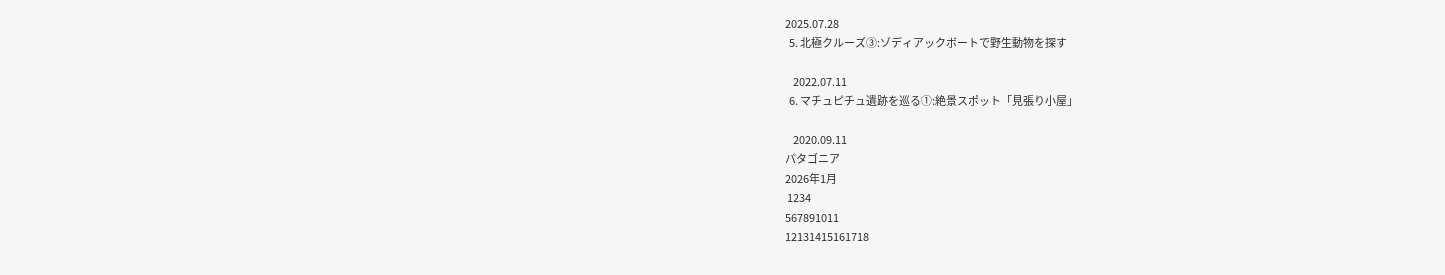2025.07.28
  5. 北極クルーズ③:ゾディアックボートで野生動物を探す

    2022.07.11
  6. マチュピチュ遺跡を巡る①:絶景スポット「見張り小屋」

    2020.09.11
パタゴニア
2026年1月
 1234
567891011
12131415161718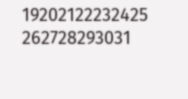19202122232425
262728293031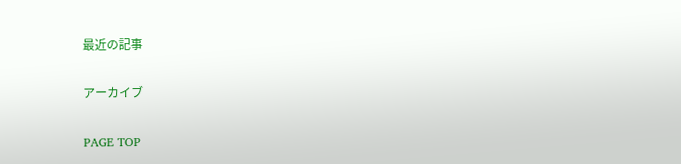最近の記事

アーカイブ

PAGE TOP